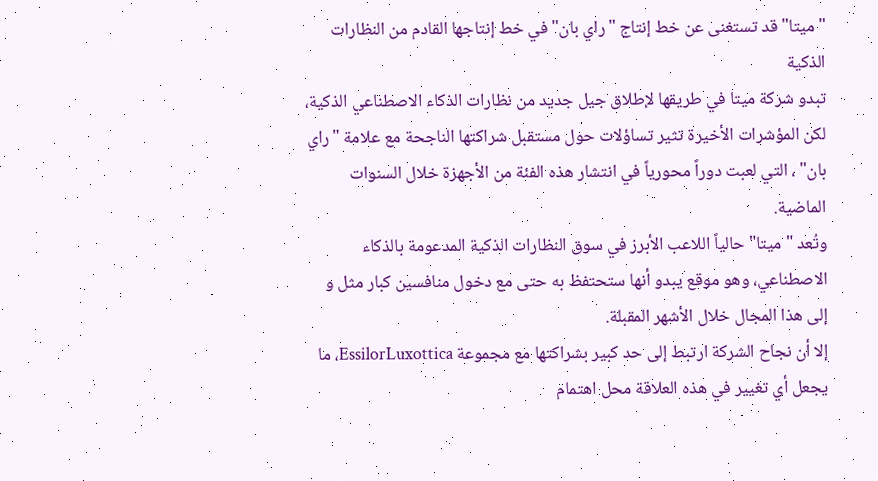"ميتا" قد تستغنى عن خط إنتاج "راي بان" في خط إنتاجها القادم من النظارات الذكية
تبدو شركة ميتا في طريقها لإطلاق جيل جديد من نظارات الذكاء الاصطناعي الذكية، لكن المؤشرات الأخيرة تثير تساؤلات حول مستقبل شراكتها الناجحة مع علامة "راي بان" ، التي لعبت دوراً محورياً في انتشار هذه الفئة من الأجهزة خلال السنوات الماضية.
وتُعد "ميتا" حالياً اللاعب الأبرز في سوق النظارات الذكية المدعومة بالذكاء الاصطناعي، وهو موقع يبدو أنها ستحتفظ به حتى مع دخول منافسين كبار مثل و إلى هذا المجال خلال الأشهر المقبلة.
إلا أن نجاح الشركة ارتبط إلى حد كبير بشراكتها مع مجموعة EssilorLuxottica، ما يجعل أي تغيير في هذه العلاقة محل اهتمام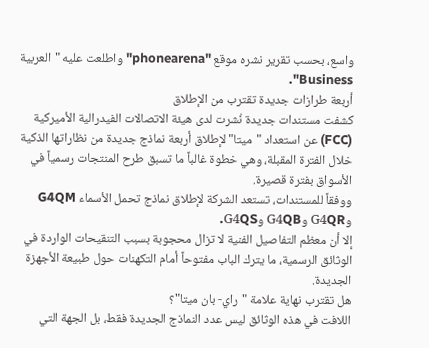واسع، بحسب تقرير نشره موقع "phonearena" واطلعت عليه "العربية Business".
أربعة طرازات جديدة تقترب من الإطلاق
كشفت مستندات جديدة نُشرت لدى هيئة الاتصالات الفيدرالية الأميركية (FCC) عن استعداد "ميتا" لإطلاق أربعة نماذج جديدة من نظاراتها الذكية خلال الفترة المقبلة، وهي خطوة غالباً ما تسبق طرح المنتجات رسمياً في الأسواق بفترة قصيرة.
ووفقاً للمستندات، تستعد الشركة لإطلاق نماذج تحمل الأسماء G4QM وG4QR وG4QB وG4QS.
إلا أن معظم التفاصيل الفنية لا تزال محجوبة بسبب التنقيحات الواردة في الوثائق الرسمية، ما يترك الباب مفتوحاً أمام التكهنات حول طبيعة الأجهزة الجديدة.
هل تقترب نهاية علامة "راي- بان ميتا"؟
اللافت في هذه الوثائق ليس عدد النماذج الجديدة فقط، بل الجهة التي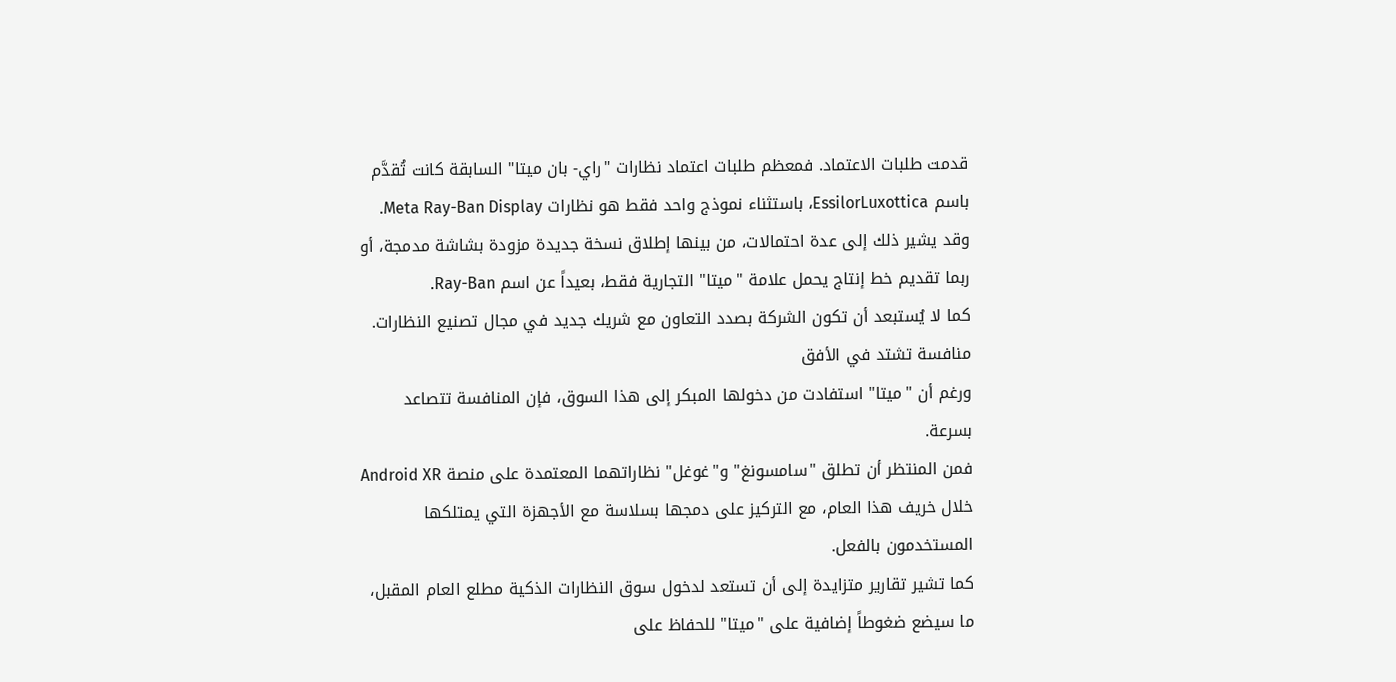قدمت طلبات الاعتماد. فمعظم طلبات اعتماد نظارات "راي- بان ميتا" السابقة كانت تُقدَّم باسم EssilorLuxottica، باستثناء نموذج واحد فقط هو نظارات Meta Ray-Ban Display.
وقد يشير ذلك إلى عدة احتمالات، من بينها إطلاق نسخة جديدة مزودة بشاشة مدمجة، أو ربما تقديم خط إنتاج يحمل علامة "ميتا" التجارية فقط، بعيداً عن اسم Ray-Ban.
كما لا يُستبعد أن تكون الشركة بصدد التعاون مع شريك جديد في مجال تصنيع النظارات.
منافسة تشتد في الأفق
ورغم أن "ميتا" استفادت من دخولها المبكر إلى هذا السوق، فإن المنافسة تتصاعد بسرعة.
فمن المنتظر أن تطلق "سامسونغ" و"غوغل" نظاراتهما المعتمدة على منصة Android XR خلال خريف هذا العام، مع التركيز على دمجها بسلاسة مع الأجهزة التي يمتلكها المستخدمون بالفعل.
كما تشير تقارير متزايدة إلى أن تستعد لدخول سوق النظارات الذكية مطلع العام المقبل، ما سيضع ضغوطاً إضافية على "ميتا" للحفاظ على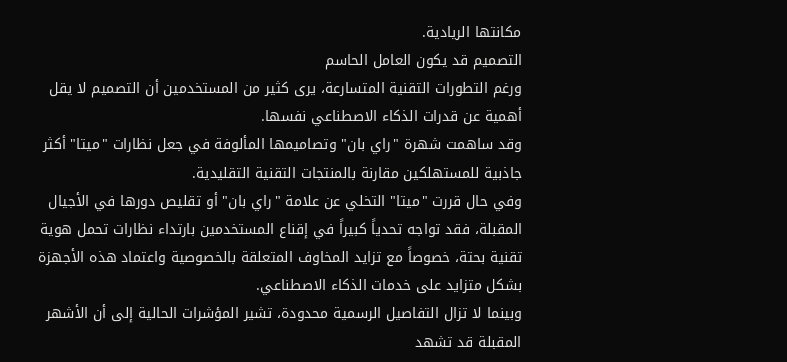مكانتها الريادية.
التصميم قد يكون العامل الحاسم
ورغم التطورات التقنية المتسارعة، يرى كثير من المستخدمين أن التصميم لا يقل أهمية عن قدرات الذكاء الاصطناعي نفسها.
وقد ساهمت شهرة "راي بان" وتصاميمها المألوفة في جعل نظارات "ميتا" أكثر جاذبية للمستهلكين مقارنة بالمنتجات التقنية التقليدية.
وفي حال قررت "ميتا" التخلي عن علامة "راي بان" أو تقليص دورها في الأجيال المقبلة، فقد تواجه تحدياً كبيراً في إقناع المستخدمين بارتداء نظارات تحمل هوية تقنية بحتة، خصوصاً مع تزايد المخاوف المتعلقة بالخصوصية واعتماد هذه الأجهزة بشكل متزايد على خدمات الذكاء الاصطناعي.
وبينما لا تزال التفاصيل الرسمية محدودة، تشير المؤشرات الحالية إلى أن الأشهر المقبلة قد تشهد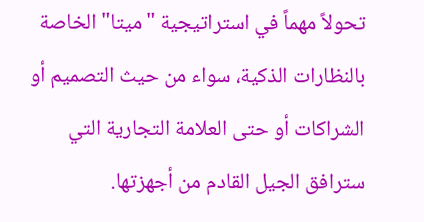تحولاً مهماً في استراتيجية "ميتا" الخاصة بالنظارات الذكية، سواء من حيث التصميم أو الشراكات أو حتى العلامة التجارية التي سترافق الجيل القادم من أجهزتها.